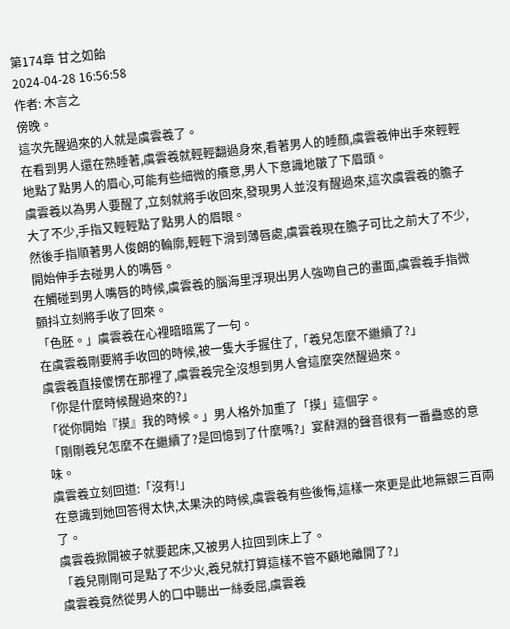第174章 甘之如飴
2024-04-28 16:56:58
作者: 木言之
傍晚。
這次先醒過來的人就是虞雲羲了。
在看到男人還在熟睡著,虞雲羲就輕輕翻過身來,看著男人的睡顏,虞雲羲伸出手來輕輕地點了點男人的眉心,可能有些細微的癢意,男人下意識地皺了下眉頭。
虞雲羲以為男人要醒了,立刻就將手收回來,發現男人並沒有醒過來,這次虞雲羲的膽子大了不少,手指又輕輕點了點男人的眉眼。
然後手指順著男人俊朗的輪廓,輕輕下滑到薄唇處,虞雲羲現在膽子可比之前大了不少,開始伸手去碰男人的嘴唇。
在觸碰到男人嘴唇的時候,虞雲羲的腦海里浮現出男人強吻自己的畫面,虞雲羲手指微顫抖立刻將手收了回來。
「色胚。」虞雲羲在心裡暗暗罵了一句。
在虞雲羲剛要將手收回的時候,被一隻大手握住了,「羲兒怎麼不繼續了?」
虞雲羲直接傻愣在那裡了,虞雲羲完全沒想到男人會這麼突然醒過來。
「你是什麼時候醒過來的?」
「從你開始『摸』我的時候。」男人格外加重了「摸」這個字。
「剛剛羲兒怎麼不在繼續了?是回憶到了什麼嗎?」宴辭淵的聲音很有一番蠱惑的意味。
虞雲羲立刻回道:「沒有!」
在意識到她回答得太快,太果決的時候,虞雲羲有些後悔,這樣一來更是此地無銀三百兩了。
虞雲羲掀開被子就要起床,又被男人拉回到床上了。
「羲兒剛剛可是點了不少火,羲兒就打算這樣不管不顧地離開了?」
虞雲羲竟然從男人的口中聽出一絲委屈,虞雲羲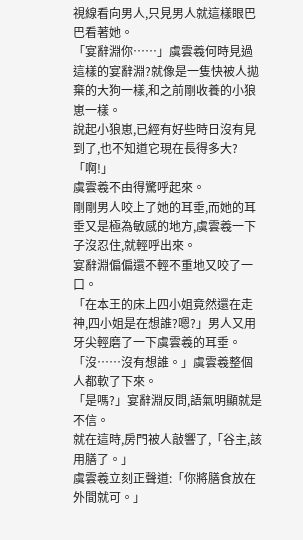視線看向男人,只見男人就這樣眼巴巴看著她。
「宴辭淵你……」虞雲羲何時見過這樣的宴辭淵?就像是一隻快被人拋棄的大狗一樣,和之前剛收養的小狼崽一樣。
說起小狼崽,已經有好些時日沒有見到了,也不知道它現在長得多大?
「啊!」
虞雲羲不由得驚呼起來。
剛剛男人咬上了她的耳垂,而她的耳垂又是極為敏感的地方,虞雲羲一下子沒忍住,就輕呼出來。
宴辭淵偏偏還不輕不重地又咬了一口。
「在本王的床上四小姐竟然還在走神,四小姐是在想誰?嗯?」男人又用牙尖輕磨了一下虞雲羲的耳垂。
「沒……沒有想誰。」虞雲羲整個人都軟了下來。
「是嗎?」宴辭淵反問,語氣明顯就是不信。
就在這時,房門被人敲響了,「谷主,該用膳了。」
虞雲羲立刻正聲道:「你將膳食放在外間就可。」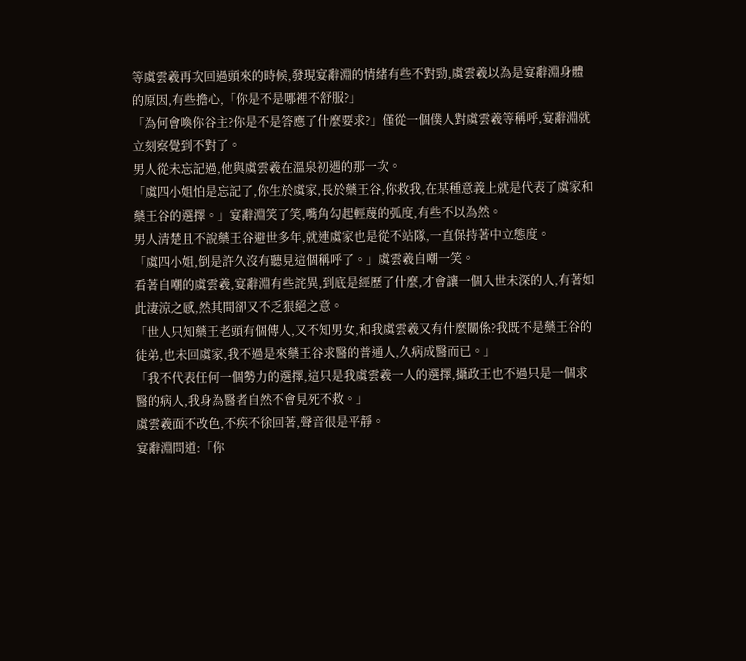等虞雲羲再次回過頭來的時候,發現宴辭淵的情緒有些不對勁,虞雲羲以為是宴辭淵身體的原因,有些擔心,「你是不是哪裡不舒服?」
「為何會喚你谷主?你是不是答應了什麼要求?」僅從一個僕人對虞雲羲等稱呼,宴辭淵就立刻察覺到不對了。
男人從未忘記過,他與虞雲羲在溫泉初遇的那一次。
「虞四小姐怕是忘記了,你生於虞家,長於藥王谷,你救我,在某種意義上就是代表了虞家和藥王谷的選擇。」宴辭淵笑了笑,嘴角勾起輕蔑的弧度,有些不以為然。
男人清楚且不說藥王谷避世多年,就連虞家也是從不站隊,一直保持著中立態度。
「虞四小姐,倒是許久沒有聽見這個稱呼了。」虞雲羲自嘲一笑。
看著自嘲的虞雲羲,宴辭淵有些詫異,到底是經歷了什麼,才會讓一個入世未深的人,有著如此淒涼之感,然其間卻又不乏狠絕之意。
「世人只知藥王老頭有個傳人,又不知男女,和我虞雲羲又有什麼關係?我既不是藥王谷的徒弟,也未回虞家,我不過是來藥王谷求醫的普通人,久病成醫而已。」
「我不代表任何一個勢力的選擇,這只是我虞雲羲一人的選擇,攝政王也不過只是一個求醫的病人,我身為醫者自然不會見死不救。」
虞雲羲面不改色,不疾不徐回著,聲音很是平靜。
宴辭淵問道:「你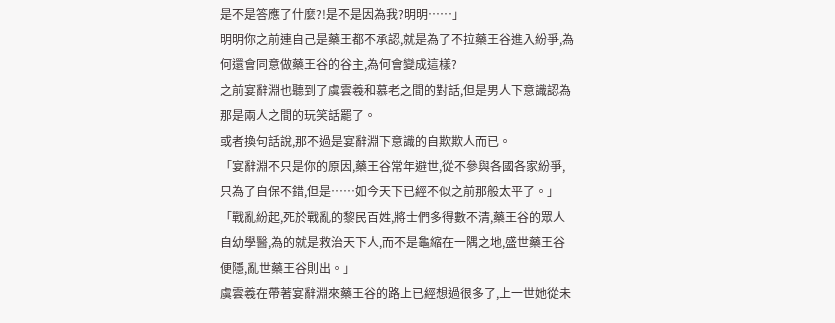是不是答應了什麼?!是不是因為我?明明……」
明明你之前連自己是藥王都不承認,就是為了不拉藥王谷進入紛爭,為何還會同意做藥王谷的谷主,為何會變成這樣?
之前宴辭淵也聽到了虞雲羲和慕老之間的對話,但是男人下意識認為那是兩人之間的玩笑話罷了。
或者換句話說,那不過是宴辭淵下意識的自欺欺人而已。
「宴辭淵不只是你的原因,藥王谷常年避世,從不參與各國各家紛爭,只為了自保不錯,但是……如今天下已經不似之前那般太平了。」
「戰亂紛起,死於戰亂的黎民百姓,將士們多得數不清,藥王谷的眾人自幼學醫,為的就是救治天下人,而不是龜縮在一隅之地,盛世藥王谷便隱,亂世藥王谷則出。」
虞雲羲在帶著宴辭淵來藥王谷的路上已經想過很多了,上一世她從未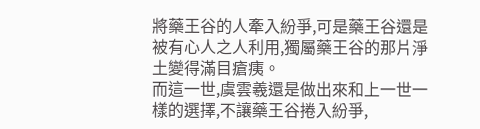將藥王谷的人牽入紛爭,可是藥王谷還是被有心人之人利用,獨屬藥王谷的那片淨土變得滿目瘡痍。
而這一世,虞雲羲還是做出來和上一世一樣的選擇,不讓藥王谷捲入紛爭,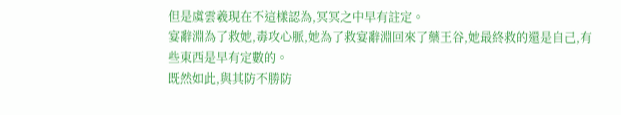但是虞雲羲現在不這樣認為,冥冥之中早有註定。
宴辭淵為了救她,毒攻心脈,她為了救宴辭淵回來了藥王谷,她最終救的還是自己,有些東西是早有定數的。
既然如此,與其防不勝防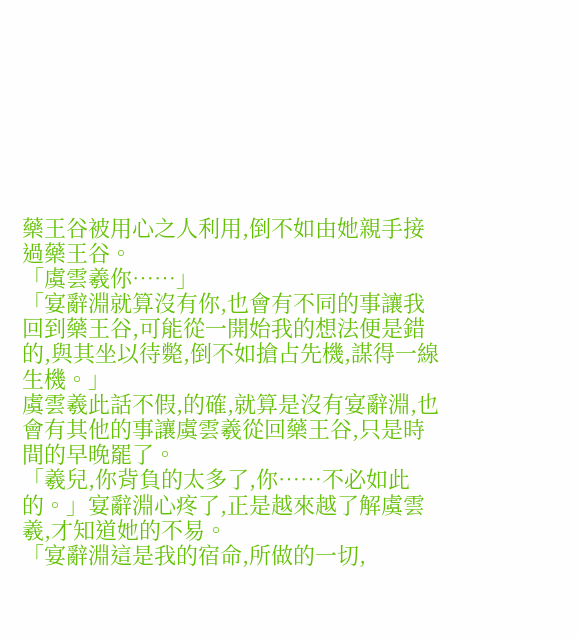藥王谷被用心之人利用,倒不如由她親手接過藥王谷。
「虞雲羲你……」
「宴辭淵就算沒有你,也會有不同的事讓我回到藥王谷,可能從一開始我的想法便是錯的,與其坐以待斃,倒不如搶占先機,謀得一線生機。」
虞雲羲此話不假,的確,就算是沒有宴辭淵,也會有其他的事讓虞雲羲從回藥王谷,只是時間的早晚罷了。
「羲兒,你背負的太多了,你……不必如此的。」宴辭淵心疼了,正是越來越了解虞雲羲,才知道她的不易。
「宴辭淵這是我的宿命,所做的一切,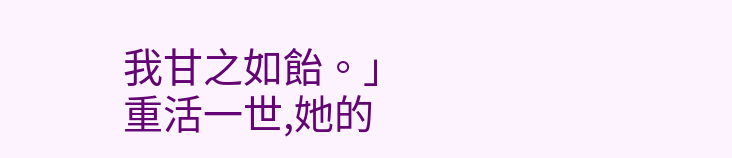我甘之如飴。」
重活一世,她的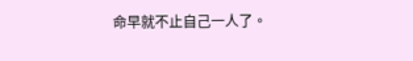命早就不止自己一人了。